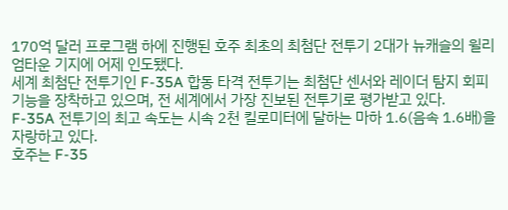170억 달러 프로그램 하에 진행된 호주 최초의 최첨단 전투기 2대가 뉴캐슬의 윌리엄타운 기지에 어제 인도됐다.
세계 최첨단 전투기인 F-35A 합동 타격 전투기는 최첨단 센서와 레이더 탐지 회피 기능을 장착하고 있으며, 전 세계에서 가장 진보된 전투기로 평가받고 있다.
F-35A 전투기의 최고 속도는 시속 2천 킬로미터에 달하는 마하 1.6(음속 1.6배)을 자랑하고 있다.
호주는 F-35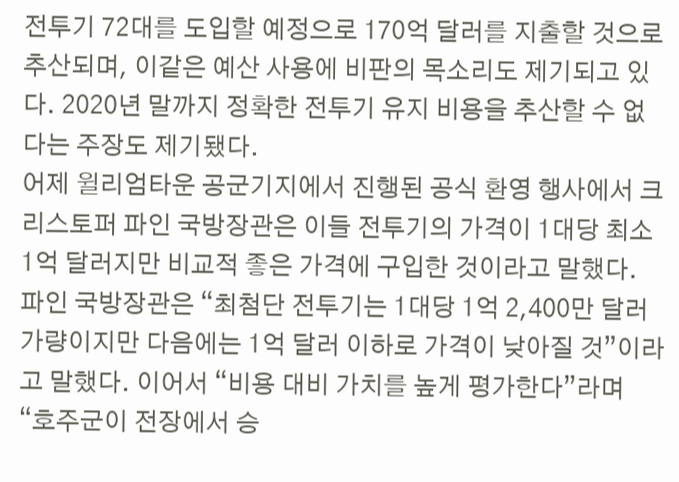전투기 72대를 도입할 예정으로 170억 달러를 지출할 것으로 추산되며, 이같은 예산 사용에 비판의 목소리도 제기되고 있다. 2020년 말까지 정확한 전투기 유지 비용을 추산할 수 없다는 주장도 제기됐다.
어제 윌리엄타운 공군기지에서 진행된 공식 환영 행사에서 크리스토퍼 파인 국방장관은 이들 전투기의 가격이 1대당 최소 1억 달러지만 비교적 좋은 가격에 구입한 것이라고 말했다.
파인 국방장관은 “최첨단 전투기는 1대당 1억 2,400만 달러가량이지만 다음에는 1억 달러 이하로 가격이 낮아질 것”이라고 말했다. 이어서 “비용 대비 가치를 높게 평가한다”라며 “호주군이 전장에서 승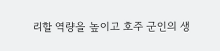리할 역량을 높이고 호주 군인의 생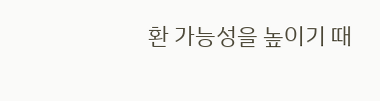환 가능성을 높이기 때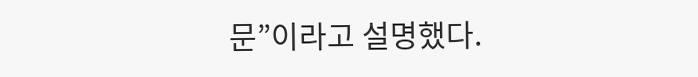문”이라고 설명했다.